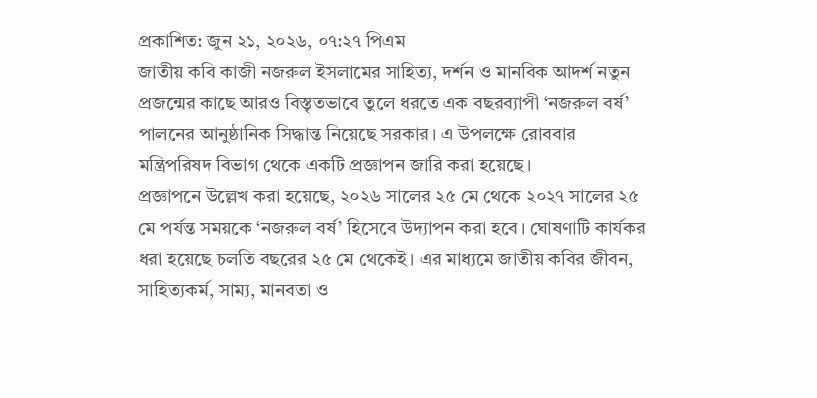প্রকাশিত: জুন ২১, ২০২৬, ০৭:২৭ পিএম
জাতীয় কবি কাজী নজরুল ইসলামের সাহিত্য, দর্শন ও মানবিক আদর্শ নতুন প্রজন্মের কাছে আরও বিস্তৃতভাবে তুলে ধরতে এক বছরব্যাপী ‘নজরুল বর্ষ’ পালনের আনুষ্ঠানিক সিদ্ধান্ত নিয়েছে সরকার। এ উপলক্ষে রোববার মন্ত্রিপরিষদ বিভাগ থেকে একটি প্রজ্ঞাপন জারি করা হয়েছে।
প্রজ্ঞাপনে উল্লেখ করা হয়েছে, ২০২৬ সালের ২৫ মে থেকে ২০২৭ সালের ২৫ মে পর্যন্ত সময়কে ‘নজরুল বর্ষ’ হিসেবে উদ্যাপন করা হবে। ঘোষণাটি কার্যকর ধরা হয়েছে চলতি বছরের ২৫ মে থেকেই। এর মাধ্যমে জাতীয় কবির জীবন, সাহিত্যকর্ম, সাম্য, মানবতা ও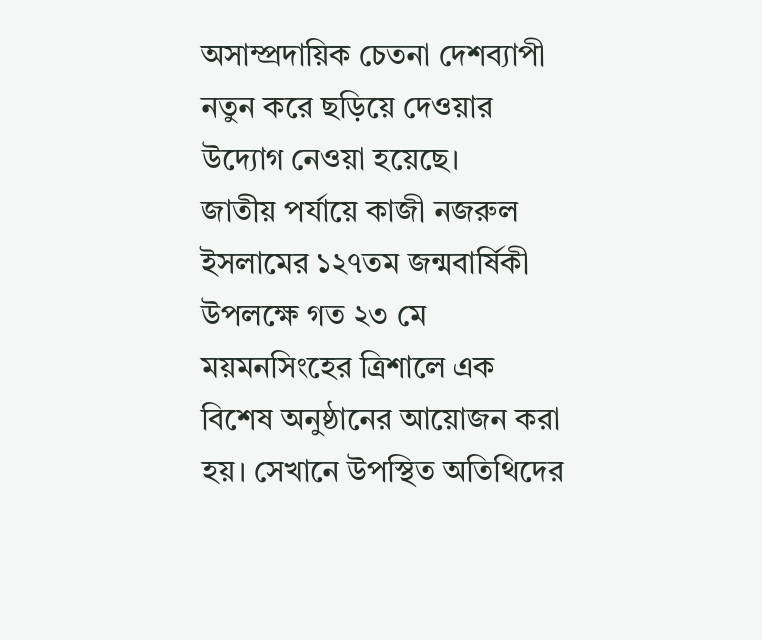অসাম্প্রদায়িক চেতনা দেশব্যাপী নতুন করে ছড়িয়ে দেওয়ার উদ্যোগ নেওয়া হয়েছে।
জাতীয় পর্যায়ে কাজী নজরুল ইসলামের ১২৭তম জন্মবার্ষিকী উপলক্ষে গত ২৩ মে ময়মনসিংহের ত্রিশালে এক বিশেষ অনুষ্ঠানের আয়োজন করা হয়। সেখানে উপস্থিত অতিথিদের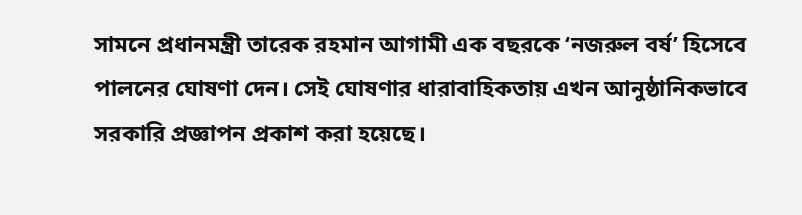সামনে প্রধানমন্ত্রী তারেক রহমান আগামী এক বছরকে ‘নজরুল বর্ষ’ হিসেবে পালনের ঘোষণা দেন। সেই ঘোষণার ধারাবাহিকতায় এখন আনুষ্ঠানিকভাবে সরকারি প্রজ্ঞাপন প্রকাশ করা হয়েছে।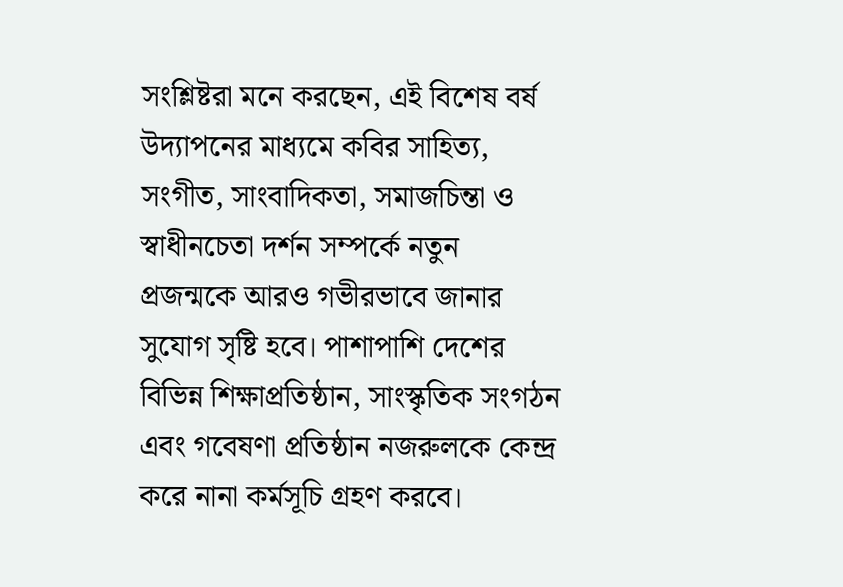সংশ্লিষ্টরা মনে করছেন, এই বিশেষ বর্ষ উদ্যাপনের মাধ্যমে কবির সাহিত্য, সংগীত, সাংবাদিকতা, সমাজচিন্তা ও স্বাধীনচেতা দর্শন সম্পর্কে নতুন প্রজন্মকে আরও গভীরভাবে জানার সুযোগ সৃষ্টি হবে। পাশাপাশি দেশের বিভিন্ন শিক্ষাপ্রতিষ্ঠান, সাংস্কৃতিক সংগঠন এবং গবেষণা প্রতিষ্ঠান নজরুলকে কেন্দ্র করে নানা কর্মসূচি গ্রহণ করবে।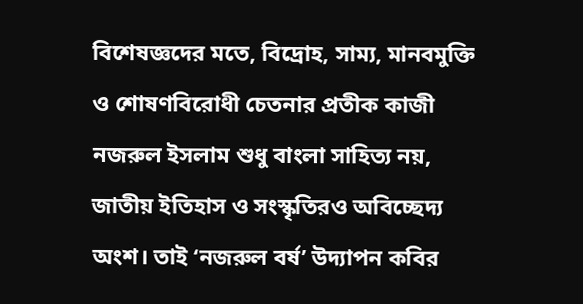বিশেষজ্ঞদের মতে, বিদ্রোহ, সাম্য, মানবমুক্তি ও শোষণবিরোধী চেতনার প্রতীক কাজী নজরুল ইসলাম শুধু বাংলা সাহিত্য নয়, জাতীয় ইতিহাস ও সংস্কৃতিরও অবিচ্ছেদ্য অংশ। তাই ‘নজরুল বর্ষ’ উদ্যাপন কবির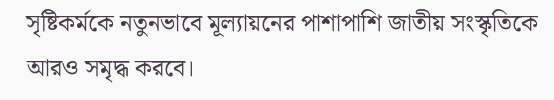সৃষ্টিকর্মকে নতুনভাবে মূল্যায়নের পাশাপাশি জাতীয় সংস্কৃতিকে আরও সমৃদ্ধ করবে।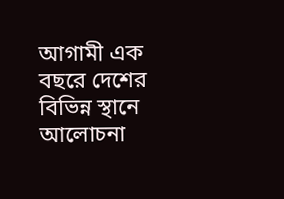আগামী এক বছরে দেশের বিভিন্ন স্থানে আলোচনা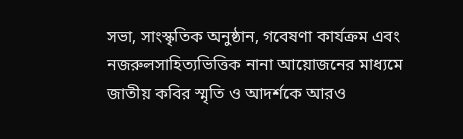সভা, সাংস্কৃতিক অনুষ্ঠান, গবেষণা কার্যক্রম এবং নজরুলসাহিত্যভিত্তিক নানা আয়োজনের মাধ্যমে জাতীয় কবির স্মৃতি ও আদর্শকে আরও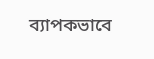ব্যাপকভাবে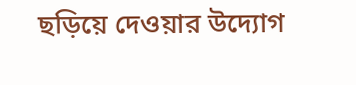ছড়িয়ে দেওয়ার উদ্যোগ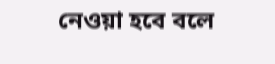নেওয়া হবে বলে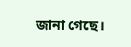জানা গেছে।